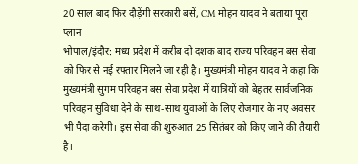20 साल बाद फिर दौड़ेंगी सरकारी बसें, CM मोहन यादव ने बताया पूरा प्लान
भोपाल/इंदौर: मध्य प्रदेश में करीब दो दशक बाद राज्य परिवहन बस सेवा को फिर से नई रफ्तार मिलने जा रही है। मुख्यमंत्री मोहन यादव ने कहा कि मुख्यमंत्री सुगम परिवहन बस सेवा प्रदेश में यात्रियों को बेहतर सार्वजनिक परिवहन सुविधा देने के साथ-साथ युवाओं के लिए रोजगार के नए अवसर भी पैदा करेगी। इस सेवा की शुरुआत 25 सितंबर को किए जाने की तैयारी है।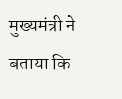मुख्यमंत्री ने बताया कि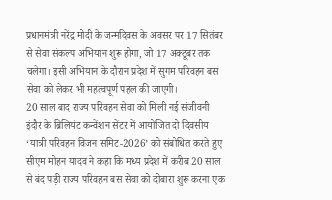प्रधानमंत्री नरेंद्र मोदी के जन्मदिवस के अवसर पर 17 सितंबर से सेवा संकल्प अभियान शुरू होगा, जो 17 अक्टूबर तक चलेगा। इसी अभियान के दौरान प्रदेश में सुगम परिवहन बस सेवा को लेकर भी महत्वपूर्ण पहल की जाएगी।
20 साल बाद राज्य परिवहन सेवा को मिली नई संजीवनी
इंदौर के ब्रिलियंट कन्वेंशन सेंटर में आयोजित दो दिवसीय ‘यात्री परिवहन विजन समिट-2026’ को संबोधित करते हुए सीएम मोहन यादव ने कहा कि मध्य प्रदेश में करीब 20 साल से बंद पड़ी राज्य परिवहन बस सेवा को दोबारा शुरू करना एक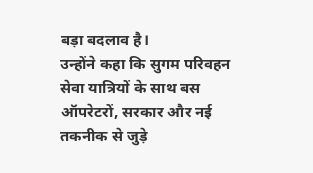बड़ा बदलाव है।
उन्होंने कहा कि सुगम परिवहन सेवा यात्रियों के साथ बस ऑपरेटरों, सरकार और नई तकनीक से जुड़े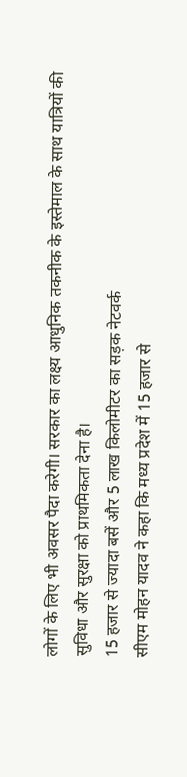लोगों के लिए भी अवसर पैदा करेगी। सरकार का लक्ष्य आधुनिक तकनीक के इस्तेमाल के साथ यात्रियों की सुविधा और सुरक्षा को प्राथमिकता देना है।
15 हजार से ज्यादा बसें और 5 लाख किलोमीटर का सड़क नेटवर्क
सीएम मोहन यादव ने कहा कि मध्य प्रदेश में 15 हजार से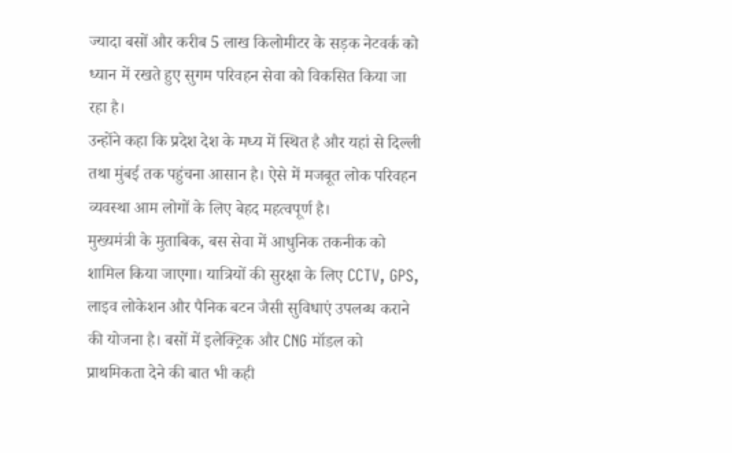ज्यादा बसों और करीब 5 लाख किलोमीटर के सड़क नेटवर्क को ध्यान में रखते हुए सुगम परिवहन सेवा को विकसित किया जा रहा है।
उन्होंने कहा कि प्रदेश देश के मध्य में स्थित है और यहां से दिल्ली तथा मुंबई तक पहुंचना आसान है। ऐसे में मजबूत लोक परिवहन व्यवस्था आम लोगों के लिए बेहद महत्वपूर्ण है।
मुख्यमंत्री के मुताबिक, बस सेवा में आधुनिक तकनीक को शामिल किया जाएगा। यात्रियों की सुरक्षा के लिए CCTV, GPS, लाइव लोकेशन और पैनिक बटन जैसी सुविधाएं उपलब्ध कराने की योजना है। बसों में इलेक्ट्रिक और CNG मॉडल को प्राथमिकता देने की बात भी कही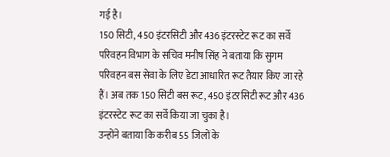गई है।
150 सिटी, 450 इंटरसिटी और 436 इंटरस्टेट रूट का सर्वे
परिवहन विभाग के सचिव मनीष सिंह ने बताया कि सुगम परिवहन बस सेवा के लिए डेटा आधारित रूट तैयार किए जा रहे हैं। अब तक 150 सिटी बस रूट, 450 इंटरसिटी रूट और 436 इंटरस्टेट रूट का सर्वे किया जा चुका है।
उन्होंने बताया कि करीब 55 जिलों के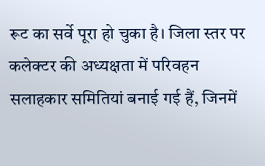रूट का सर्वे पूरा हो चुका है। जिला स्तर पर कलेक्टर की अध्यक्षता में परिवहन सलाहकार समितियां बनाई गई हैं, जिनमें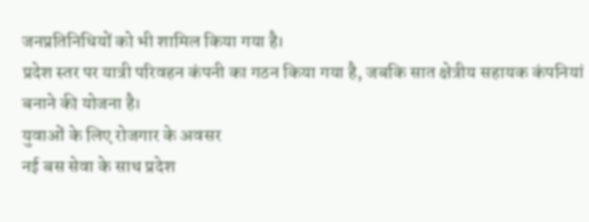जनप्रतिनिधियों को भी शामिल किया गया है।
प्रदेश स्तर पर यात्री परिवहन कंपनी का गठन किया गया है, जबकि सात क्षेत्रीय सहायक कंपनियां बनाने की योजना है।
युवाओं के लिए रोजगार के अवसर
नई बस सेवा के साथ प्रदेश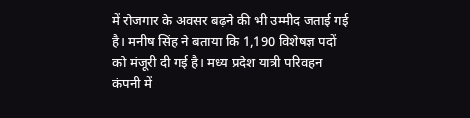में रोजगार के अवसर बढ़ने की भी उम्मीद जताई गई है। मनीष सिंह ने बताया कि 1,190 विशेषज्ञ पदों को मंजूरी दी गई है। मध्य प्रदेश यात्री परिवहन कंपनी में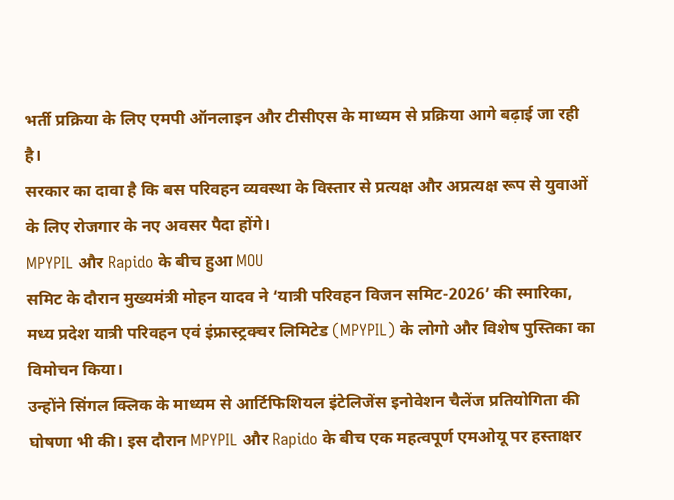भर्ती प्रक्रिया के लिए एमपी ऑनलाइन और टीसीएस के माध्यम से प्रक्रिया आगे बढ़ाई जा रही है।
सरकार का दावा है कि बस परिवहन व्यवस्था के विस्तार से प्रत्यक्ष और अप्रत्यक्ष रूप से युवाओं के लिए रोजगार के नए अवसर पैदा होंगे।
MPYPIL और Rapido के बीच हुआ MOU
समिट के दौरान मुख्यमंत्री मोहन यादव ने ‘यात्री परिवहन विजन समिट-2026’ की स्मारिका, मध्य प्रदेश यात्री परिवहन एवं इंफ्रास्ट्रक्चर लिमिटेड (MPYPIL) के लोगो और विशेष पुस्तिका का विमोचन किया।
उन्होंने सिंगल क्लिक के माध्यम से आर्टिफिशियल इंटेलिजेंस इनोवेशन चैलेंज प्रतियोगिता की घोषणा भी की। इस दौरान MPYPIL और Rapido के बीच एक महत्वपूर्ण एमओयू पर हस्ताक्षर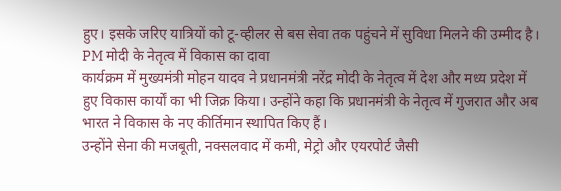हुए। इसके जरिए यात्रियों को टू-व्हीलर से बस सेवा तक पहुंचने में सुविधा मिलने की उम्मीद है।
PM मोदी के नेतृत्व में विकास का दावा
कार्यक्रम में मुख्यमंत्री मोहन यादव ने प्रधानमंत्री नरेंद्र मोदी के नेतृत्व में देश और मध्य प्रदेश में हुए विकास कार्यों का भी जिक्र किया। उन्होंने कहा कि प्रधानमंत्री के नेतृत्व में गुजरात और अब भारत ने विकास के नए कीर्तिमान स्थापित किए हैं।
उन्होंने सेना की मजबूती, नक्सलवाद में कमी, मेट्रो और एयरपोर्ट जैसी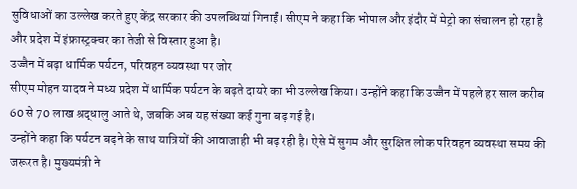सुविधाओं का उल्लेख करते हुए केंद्र सरकार की उपलब्धियां गिनाईं। सीएम ने कहा कि भोपाल और इंदौर में मेट्रो का संचालन हो रहा है और प्रदेश में इंफ्रास्ट्रक्चर का तेजी से विस्तार हुआ है।
उज्जैन में बढ़ा धार्मिक पर्यटन, परिवहन व्यवस्था पर जोर
सीएम मोहन यादव ने मध्य प्रदेश में धार्मिक पर्यटन के बढ़ते दायरे का भी उल्लेख किया। उन्होंने कहा कि उज्जैन में पहले हर साल करीब 60 से 70 लाख श्रद्धालु आते थे, जबकि अब यह संख्या कई गुना बढ़ गई है।
उन्होंने कहा कि पर्यटन बढ़ने के साथ यात्रियों की आवाजाही भी बढ़ रही है। ऐसे में सुगम और सुरक्षित लोक परिवहन व्यवस्था समय की जरूरत है। मुख्यमंत्री ने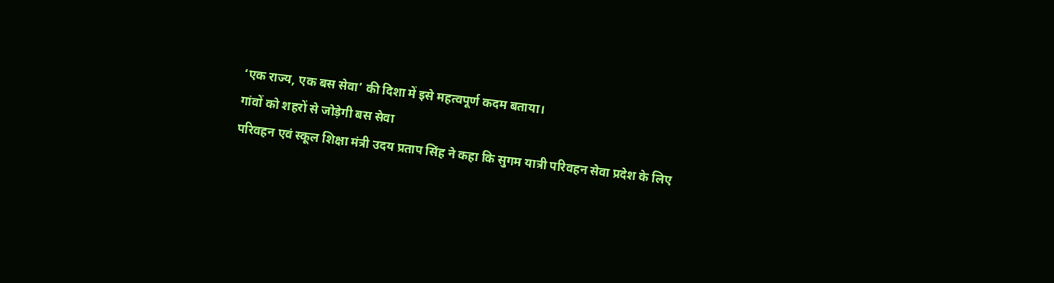‘एक राज्य, एक बस सेवा’ की दिशा में इसे महत्वपूर्ण कदम बताया।
गांवों को शहरों से जोड़ेगी बस सेवा
परिवहन एवं स्कूल शिक्षा मंत्री उदय प्रताप सिंह ने कहा कि सुगम यात्री परिवहन सेवा प्रदेश के लिए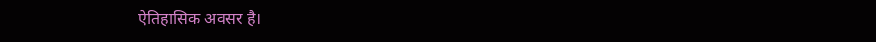ऐतिहासिक अवसर है।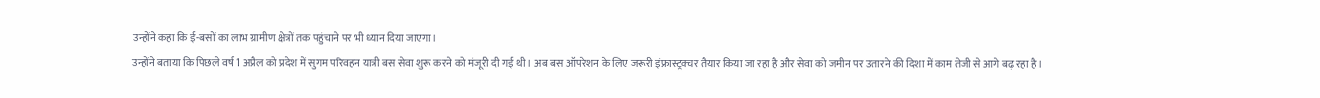उन्होंने कहा कि ई-बसों का लाभ ग्रामीण क्षेत्रों तक पहुंचाने पर भी ध्यान दिया जाएगा।
उन्होंने बताया कि पिछले वर्ष 1 अप्रैल को प्रदेश में सुगम परिवहन यात्री बस सेवा शुरू करने को मंजूरी दी गई थी। अब बस ऑपरेशन के लिए जरूरी इंफ्रास्ट्रक्चर तैयार किया जा रहा है और सेवा को जमीन पर उतारने की दिशा में काम तेजी से आगे बढ़ रहा है।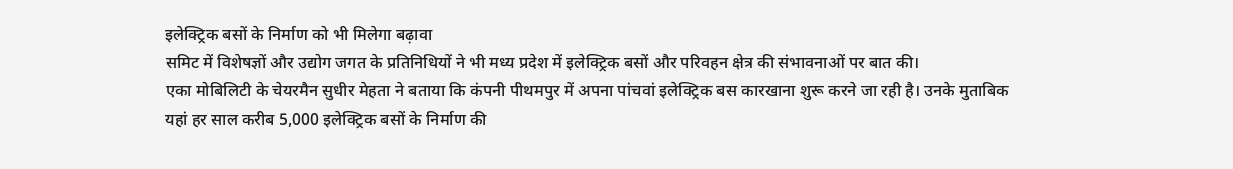इलेक्ट्रिक बसों के निर्माण को भी मिलेगा बढ़ावा
समिट में विशेषज्ञों और उद्योग जगत के प्रतिनिधियों ने भी मध्य प्रदेश में इलेक्ट्रिक बसों और परिवहन क्षेत्र की संभावनाओं पर बात की।
एका मोबिलिटी के चेयरमैन सुधीर मेहता ने बताया कि कंपनी पीथमपुर में अपना पांचवां इलेक्ट्रिक बस कारखाना शुरू करने जा रही है। उनके मुताबिक यहां हर साल करीब 5,000 इलेक्ट्रिक बसों के निर्माण की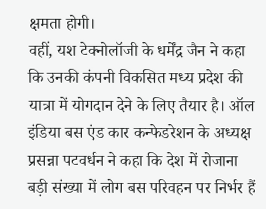क्षमता होगी।
वहीं, यश टेक्नोलॉजी के धर्मेंद्र जैन ने कहा कि उनकी कंपनी विकसित मध्य प्रदेश की यात्रा में योगदान देने के लिए तैयार है। ऑल इंडिया बस एंड कार कन्फेडरेशन के अध्यक्ष प्रसन्ना पटवर्धन ने कहा कि देश में रोजाना बड़ी संख्या में लोग बस परिवहन पर निर्भर हैं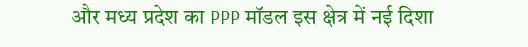और मध्य प्रदेश का PPP मॉडल इस क्षेत्र में नई दिशा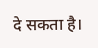दे सकता है।